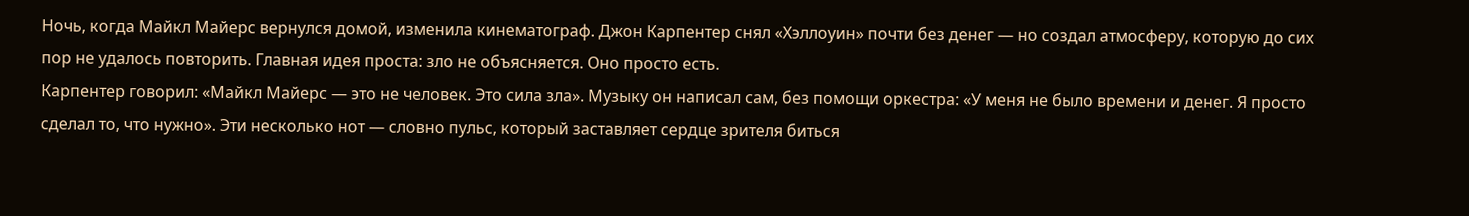Ночь, когда Майкл Майерс вернулся домой, изменила кинематограф. Джон Карпентер снял «Хэллоуин» почти без денег — но создал атмосферу, которую до сих пор не удалось повторить. Главная идея проста: зло не объясняется. Оно просто есть.
Карпентер говорил: «Майкл Майерс — это не человек. Это сила зла». Музыку он написал сам, без помощи оркестра: «У меня не было времени и денег. Я просто сделал то, что нужно». Эти несколько нот — словно пульс, который заставляет сердце зрителя биться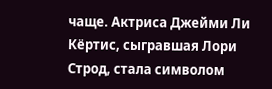чаще. Актриса Джейми Ли Кёртис, сыгравшая Лори Строд, стала символом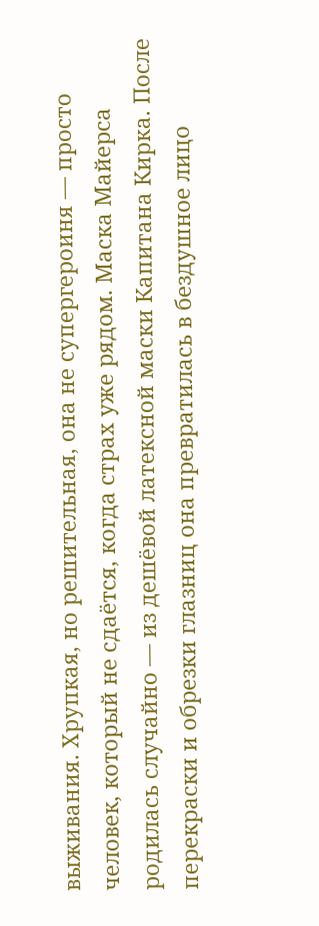выживания. Хрупкая, но решительная, она не супергероиня — просто человек, который не сдаётся, когда страх уже рядом. Маска Майерса родилась случайно — из дешёвой латексной маски Капитана Кирка. После перекраски и обрезки глазниц она превратилась в бездушное лицо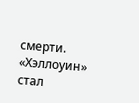смерти. «Хэллоуин» стал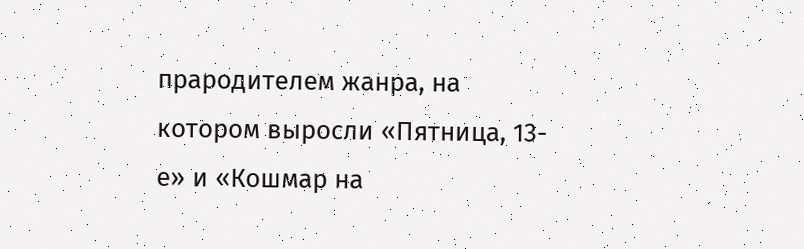прародителем жанра, на котором выросли «Пятница, 13-е» и «Кошмар на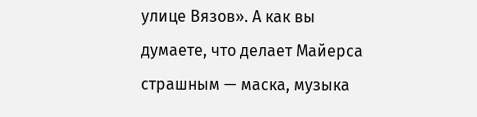улице Вязов». А как вы думаете, что делает Майерса страшным — маска, музыка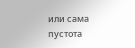или сама пустота